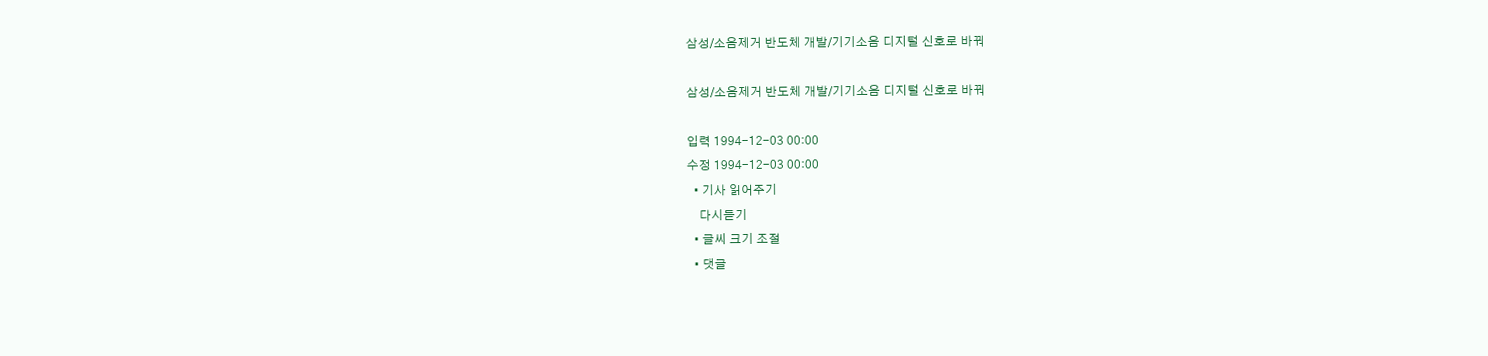삼성/소음제거 반도체 개발/기기소음 디지털 신호로 바꿔

삼성/소음제거 반도체 개발/기기소음 디지털 신호로 바꿔

입력 1994-12-03 00:00
수정 1994-12-03 00:00
  • 기사 읽어주기
    다시듣기
  • 글씨 크기 조절
  • 댓글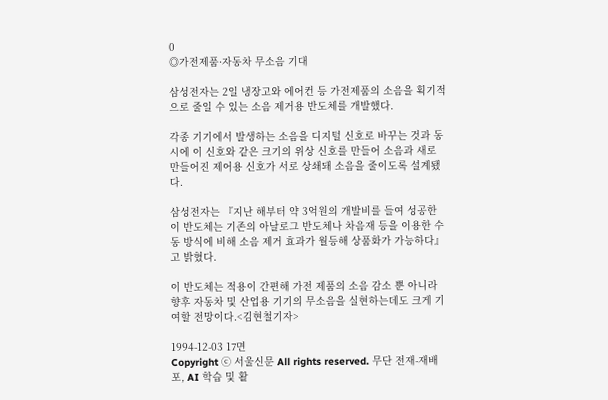0
◎가전제품·자동차 무소음 기대

삼성전자는 2일 냉장고와 에어컨 등 가전제품의 소음을 획기적으로 줄일 수 있는 소음 제거용 반도체를 개발했다.

각종 기기에서 발생하는 소음을 디지털 신호로 바꾸는 것과 동시에 이 신호와 같은 크기의 위상 신호를 만들어 소음과 새로 만들어진 제어용 신호가 서로 상쇄돼 소음을 줄이도록 설계됐다.

삼성전자는 『지난 해부터 약 3억원의 개발비를 들여 성공한 이 반도체는 기존의 아날로그 반도체나 차음재 등을 이용한 수동 방식에 비해 소음 제거 효과가 월등해 상품화가 가능하다』고 밝혔다.

이 반도체는 적용이 간편해 가전 제품의 소음 감소 뿐 아니라 향후 자동차 및 산업용 기기의 무소음을 실현하는데도 크게 기여할 전망이다.<김현철기자>

1994-12-03 17면
Copyright ⓒ 서울신문 All rights reserved. 무단 전재-재배포, AI 학습 및 활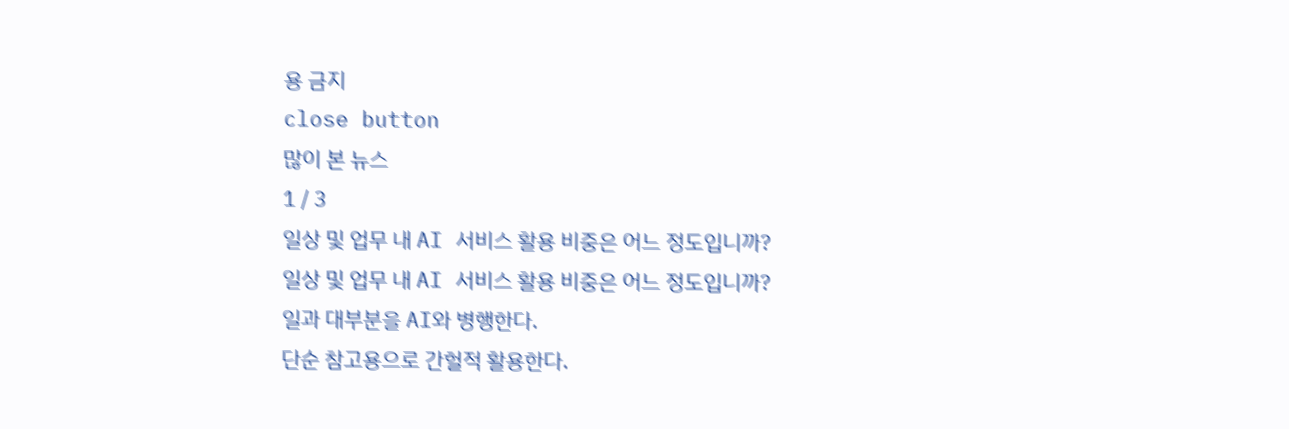용 금지
close button
많이 본 뉴스
1 / 3
일상 및 업무 내 AI 서비스 활용 비중은 어느 정도입니까?
일상 및 업무 내 AI 서비스 활용 비중은 어느 정도입니까?
일과 대부분을 AI와 병행한다.
단순 참고용으로 간헐적 활용한다.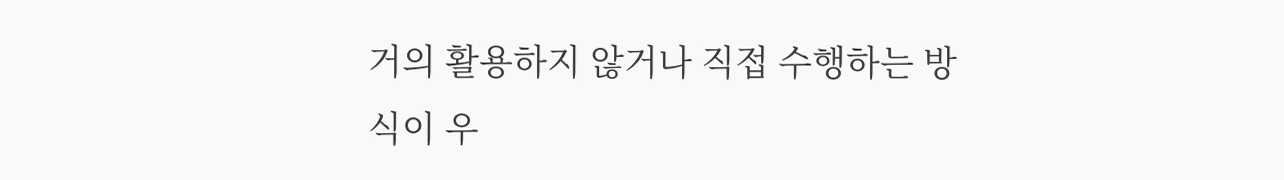거의 활용하지 않거나 직접 수행하는 방식이 우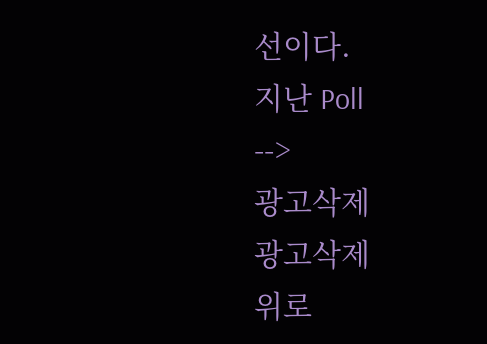선이다.
지난 Poll
-->
광고삭제
광고삭제
위로